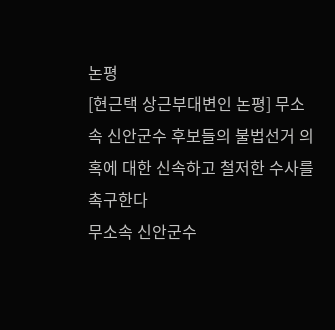논평
[현근택 상근부대변인 논평] 무소속 신안군수 후보들의 불법선거 의혹에 대한 신속하고 철저한 수사를 촉구한다
무소속 신안군수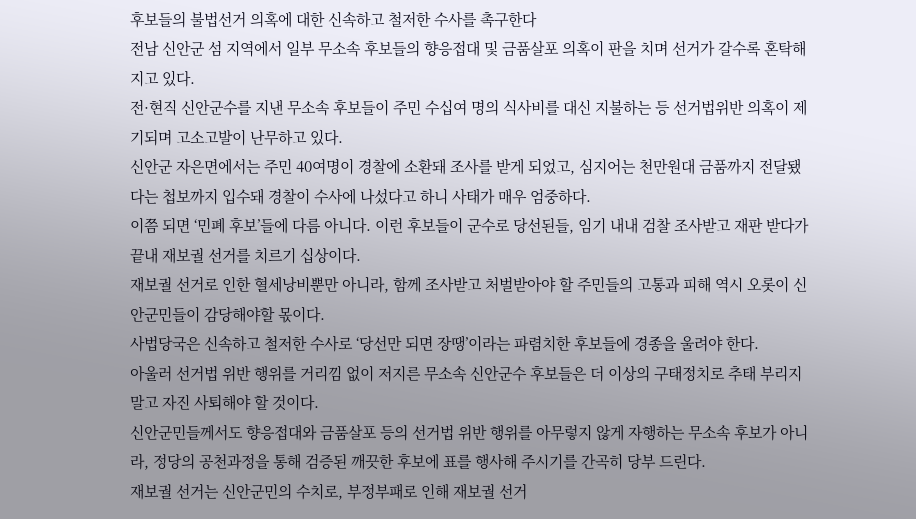후보들의 불법선거 의혹에 대한 신속하고 철저한 수사를 촉구한다
전남 신안군 섬 지역에서 일부 무소속 후보들의 향응접대 및 금품살포 의혹이 판을 치며 선거가 갈수록 혼탁해지고 있다.
전·현직 신안군수를 지낸 무소속 후보들이 주민 수십여 명의 식사비를 대신 지불하는 등 선거법위반 의혹이 제기되며 고소고발이 난무하고 있다.
신안군 자은면에서는 주민 40여명이 경찰에 소환돼 조사를 받게 되었고, 심지어는 천만원대 금품까지 전달됐다는 첩보까지 입수돼 경찰이 수사에 나섰다고 하니 사태가 매우 엄중하다.
이쯤 되면 ‘민폐 후보’들에 다름 아니다. 이런 후보들이 군수로 당선된들, 임기 내내 검찰 조사받고 재판 받다가 끝내 재보궐 선거를 치르기 십상이다.
재보궐 선거로 인한 혈세낭비뿐만 아니라, 함께 조사받고 처벌받아야 할 주민들의 고통과 피해 역시 오롯이 신안군민들이 감당해야할 몫이다.
사법당국은 신속하고 철저한 수사로 ‘당선만 되면 장땡’이라는 파렴치한 후보들에 경종을 울려야 한다.
아울러 선거법 위반 행위를 거리낌 없이 저지른 무소속 신안군수 후보들은 더 이상의 구태정치로 추태 부리지 말고 자진 사퇴해야 할 것이다.
신안군민들께서도 향응접대와 금품살포 등의 선거법 위반 행위를 아무렇지 않게 자행하는 무소속 후보가 아니라, 정당의 공천과정을 통해 검증된 깨끗한 후보에 표를 행사해 주시기를 간곡히 당부 드린다.
재보궐 선거는 신안군민의 수치로, 부정부패로 인해 재보궐 선거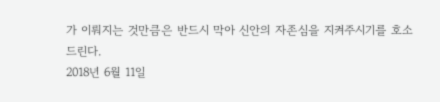가 이뤄지는 것만큼은 반드시 막아 신안의 자존심을 지켜주시기를 호소 드린다.
2018년 6월 11일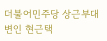더불어민주당 상근부대변인 현근택